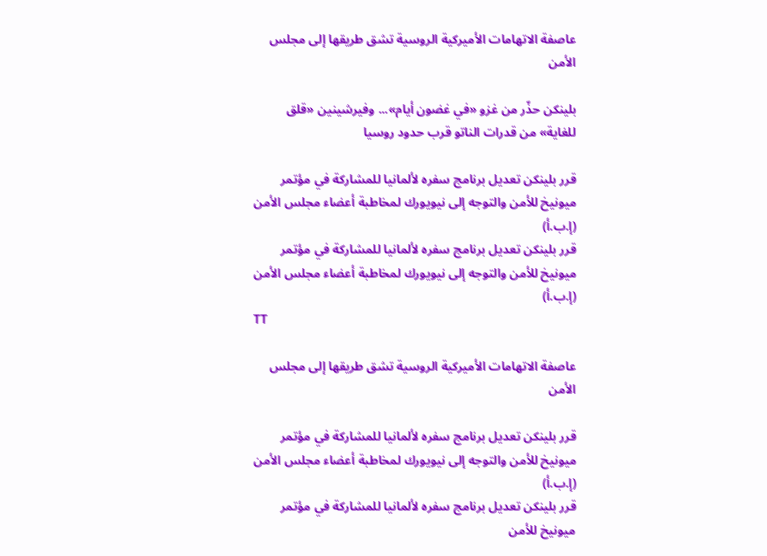عاصفة الاتهامات الأميركية الروسية تشق طريقها إلى مجلس الأمن

بلينكن حذّر من غزو «في غضون أيام»... وفيرشينين «قلق للغاية» من قدرات الناتو قرب حدود روسيا

قرر بلينكن تعديل برنامج سفره لألمانيا للمشاركة في مؤتمر ميونيخ للأمن والتوجه إلى نيويورك لمخاطبة أعضاء مجلس الأمن (إ.ب.أ)
قرر بلينكن تعديل برنامج سفره لألمانيا للمشاركة في مؤتمر ميونيخ للأمن والتوجه إلى نيويورك لمخاطبة أعضاء مجلس الأمن (إ.ب.أ)
TT

عاصفة الاتهامات الأميركية الروسية تشق طريقها إلى مجلس الأمن

قرر بلينكن تعديل برنامج سفره لألمانيا للمشاركة في مؤتمر ميونيخ للأمن والتوجه إلى نيويورك لمخاطبة أعضاء مجلس الأمن (إ.ب.أ)
قرر بلينكن تعديل برنامج سفره لألمانيا للمشاركة في مؤتمر ميونيخ للأمن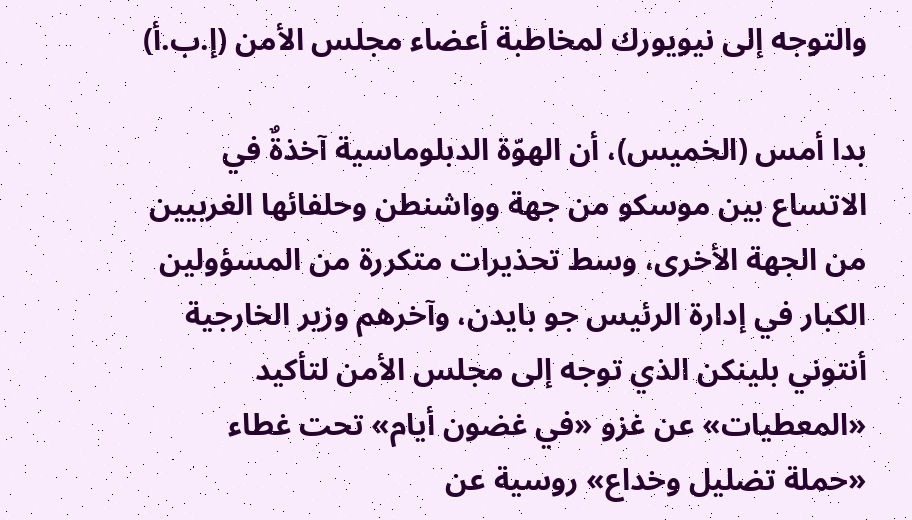والتوجه إلى نيويورك لمخاطبة أعضاء مجلس الأمن (إ.ب.أ)

بدا أمس (الخميس)، أن الهوّة الدبلوماسية آخذةٌ في الاتساع بين موسكو من جهة وواشنطن وحلفائها الغربيين من الجهة الأخرى، وسط تحذيرات متكررة من المسؤولين الكبار في إدارة الرئيس جو بايدن، وآخرهم وزير الخارجية أنتوني بلينكن الذي توجه إلى مجلس الأمن لتأكيد «المعطيات» عن غزو «في غضون أيام» تحت غطاء «حملة تضليل وخداع» روسية عن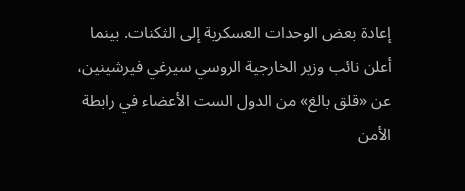إعادة بعض الوحدات العسكرية إلى الثكنات. بينما أعلن نائب وزير الخارجية الروسي سيرغي فيرشينين، عن «قلق بالغ» من الدول الست الأعضاء في رابطة الأمن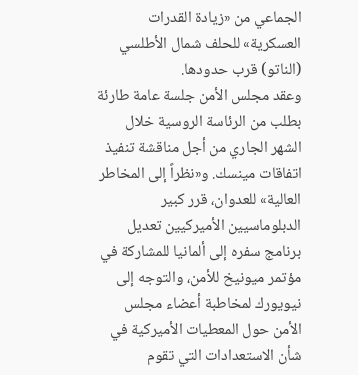الجماعي من «زيادة القدرات العسكرية» للحلف شمال الأطلسي (الناتو) قرب حدودها.
وعقد مجلس الأمن جلسة عامة طارئة بطلب من الرئاسة الروسية خلال الشهر الجاري من أجل مناقشة تنفيذ اتفاقات مينسك. و«نظراً إلى المخاطر العالية» للعدوان، قرر كبير الدبلوماسيين الأميركيين تعديل برنامج سفره إلى ألمانيا للمشاركة في مؤتمر ميونيخ للأمن، والتوجه إلى نيويورك لمخاطبة أعضاء مجلس الأمن حول المعطيات الأميركية في شأن الاستعدادات التي تقوم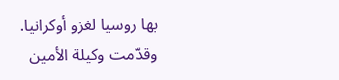بها روسيا لغزو أوكرانيا.
وقدّمت وكيلة الأمين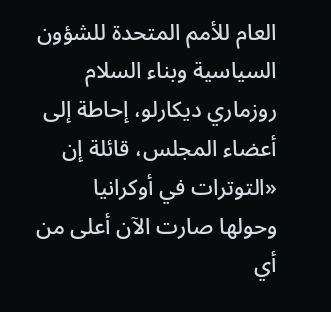العام للأمم المتحدة للشؤون السياسية وبناء السلام روزماري ديكارلو، إحاطة إلى أعضاء المجلس، قائلة إن «التوترات في أوكرانيا وحولها صارت الآن أعلى من أي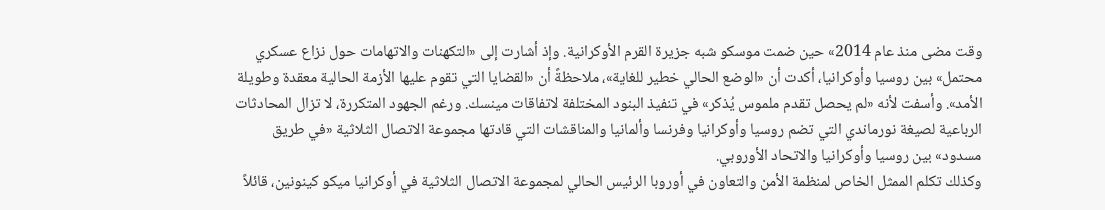وقت مضى منذ عام 2014» حين ضمت موسكو شبه جزيرة القرم الأوكرانية. وإذ أشارت إلى «التكهنات والاتهامات حول نزاع عسكري محتمل» بين روسيا وأوكرانيا، أكدت أن «الوضع الحالي خطير للغاية»، ملاحظةً أن «القضايا التي تقوم عليها الأزمة الحالية معقدة وطويلة الأمد». وأسفت لأنه «لم يحصل تقدم ملموس يُذكر» في تنفيذ البنود المختلفة لاتفاقات مينسك. ورغم الجهود المتكررة، لا تزال المحادثات الرباعية لصيغة نورماندي التي تضم روسيا وأوكرانيا وفرنسا وألمانيا والمناقشات التي قادتها مجموعة الاتصال الثلاثية «في طريق مسدود» بين روسيا وأوكرانيا والاتحاد الأوروبي.
وكذلك تكلم الممثل الخاص لمنظمة الأمن والتعاون في أوروبا الرئيس الحالي لمجموعة الاتصال الثلاثية في أوكرانيا ميكو كينونين، قائلاً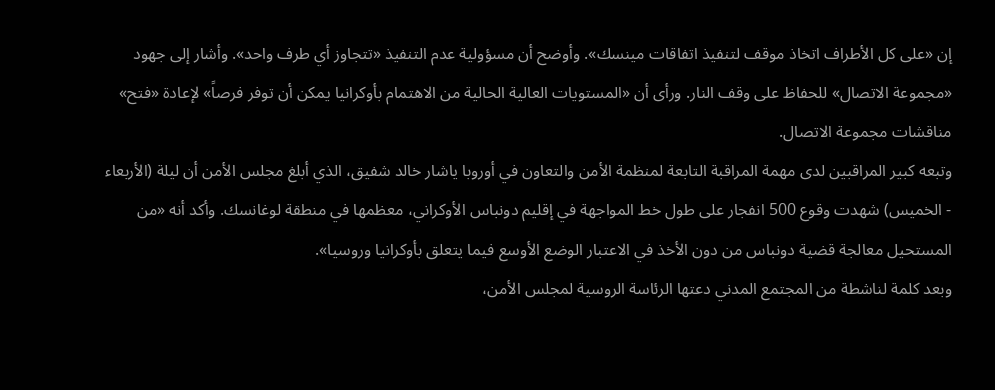إن «على كل الأطراف اتخاذ موقف لتنفيذ اتفاقات مينسك». وأوضح أن مسؤولية عدم التنفيذ «تتجاوز أي طرف واحد». وأشار إلى جهود «مجموعة الاتصال» للحفاظ على وقف النار. ورأى أن «المستويات العالية الحالية من الاهتمام بأوكرانيا يمكن أن توفر فرصاً» لإعادة «فتح» مناقشات مجموعة الاتصال.
وتبعه كبير المراقبين لدى مهمة المراقبة التابعة لمنظمة الأمن والتعاون في أوروبا ياشار خالد شفيق، الذي أبلغ مجلس الأمن أن ليلة (الأربعاء - الخميس) شهدت وقوع 500 انفجار على طول خط المواجهة في إقليم دونباس الأوكراني، معظمها في منطقة لوغانسك. وأكد أنه «من المستحيل معالجة قضية دونباس من دون الأخذ في الاعتبار الوضع الأوسع فيما يتعلق بأوكرانيا وروسيا».
وبعد كلمة لناشطة من المجتمع المدني دعتها الرئاسة الروسية لمجلس الأمن،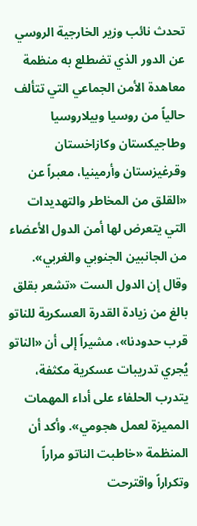تحدث نائب وزير الخارجية الروسي عن الدور الذي تضطلع به منظمة معاهدة الأمن الجماعي التي تتألف حالياً من روسيا وبيلاروسيا وطاجيكستان وكازاخستان وقرغيزستان وأرمينيا، معبراً عن «القلق من المخاطر والتهديدات التي يتعرض لها أمن الدول الأعضاء من الجانبين الجنوبي والغربي». وقال إن الدول الست «تشعر بقلق بالغ من زيادة القدرة العسكرية للناتو قرب حدودنا»، مشيراً إلى أن «الناتو يُجري تدريبات عسكرية مكثفة، يتدرب الحلفاء على أداء المهمات المميزة لعمل هجومي». وأكد أن المنظمة «خاطبت الناتو مراراً وتكراراً واقترحت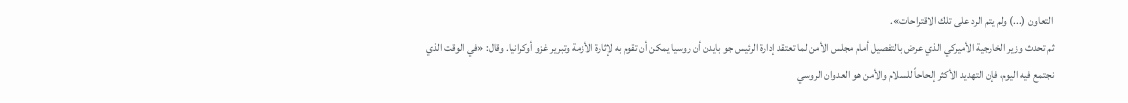التعاون (...) ولم يتم الرد على تلك الاقتراحات».
ثم تحدث وزير الخارجية الأميركي الذي عرض بالتفصيل أمام مجلس الأمن لما تعتقد إدارة الرئيس جو بايدن أن روسيا يمكن أن تقوم به لإثارة الأزمة وتبرير غزو أوكرانيا. وقال: «في الوقت الذي نجتمع فيه اليوم، فإن التهديد الأكثر إلحاحاً للسلام والأمن هو العدوان الروسي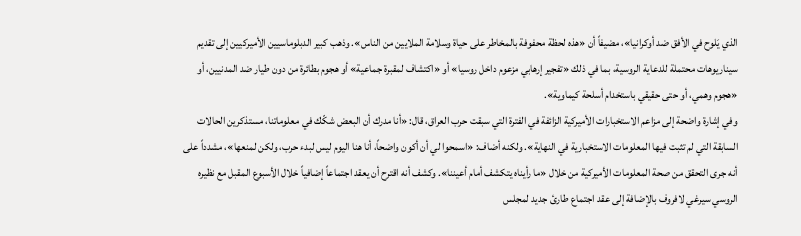الذي يَلوح في الأفق ضد أوكرانيا»، مضيفاً أن «هذه لحظة محفوفة بالمخاطر على حياة وسلامة الملايين من الناس». وذهب كبير الدبلوماسيين الأميركيين إلى تقديم سيناريوهات محتملة للدعاية الروسية، بما في ذلك «تفجير إرهابي مزعوم داخل روسيا» أو «اكتشاف لمقبرة جماعية» أو هجوم بطائرة من دون طيار ضد المدنيين، أو «هجوم وهمي، أو حتى حقيقي باستخدام أسلحة كيماوية».
وفي إشارة واضحة إلى مزاعم الاستخبارات الأميركية الزائفة في الفترة التي سبقت حرب العراق، قال: «أنا مدرك أن البعض شكّك في معلوماتنا، مستذكرين الحالات السابقة التي لم تثبت فيها المعلومات الاستخبارية في النهاية». ولكنه أضاف: «اسمحوا لي أن أكون واضحاً، أنا هنا اليوم ليس لبدء حرب، ولكن لمنعها»، مشدداً على أنه جرى التحقق من صحة المعلومات الأميركية من خلال «ما رأيناه يتكشف أمام أعيننا». وكشف أنه اقترح أن يعقد اجتماعاً إضافياً خلال الأسبوع المقبل مع نظيره الروسي سيرغي لافروف بالإضافة إلى عقد اجتماع طارئ جديد لمجلس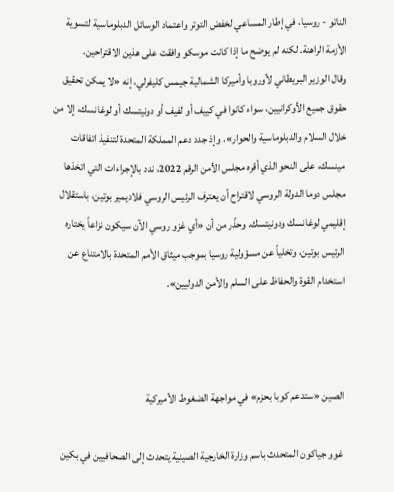الناتو - روسيا، في إطار المساعي لخفض التوتر واعتماد الوسائل الدبلوماسية لتسوية الأزمة الراهنة. لكنه لم يوضح ما إذا كانت موسكو وافقت على هذين الاقتراحين.
وقال الوزير البريطاني لأوروبا وأميركا الشمالية جيمس كليفرلي، إنه «لا يمكن تحقيق حقوق جميع الأوكرانيين، سواء كانوا في كييف أو لفيف أو دونيتسك أو لوغانسك، إلا من خلال السلام والدبلوماسية والحوار». وإذ جدد دعم المملكة المتحدة لتنفيذ اتفاقات مينسك، على النحو الذي أقره مجلس الأمن الرقم 2022، ندد بالإجراءات التي اتخذها مجلس دوما الدولة الروسي لاقتراح أن يعترف الرئيس الروسي فلاديمير بوتين، باستقلال إقليمي لوغانسك ودونيتسك. وحذّر من أن «أي غزو روسي الآن سيكون نزاعاً يختاره الرئيس بوتين، وتخلياً عن مسؤولية روسيا بموجب ميثاق الأمم المتحدة بالامتناع عن استخدام القوة والحفاظ على السلم والأمن الدوليين».



الصين «ستدعم كوبا بحزم» في مواجهة الضغوط الأميركية

غوو جياكون المتحدث باسم وزارة الخارجية الصينية يتحدث إلى الصحافيين في بكين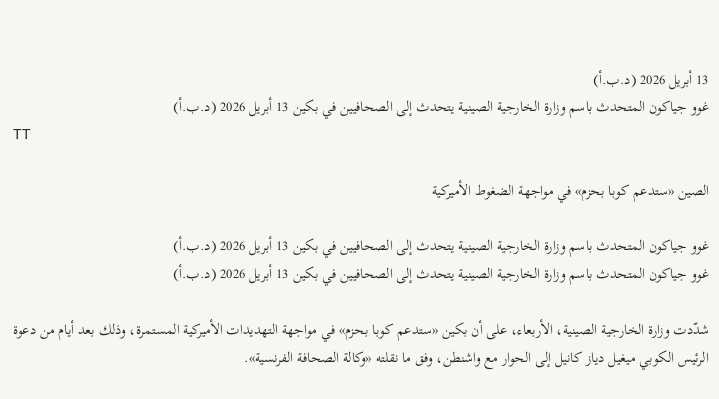13 أبريل 2026 (د.ب.أ)
غوو جياكون المتحدث باسم وزارة الخارجية الصينية يتحدث إلى الصحافيين في بكين 13 أبريل 2026 (د.ب.أ)
TT

الصين «ستدعم كوبا بحزم» في مواجهة الضغوط الأميركية

غوو جياكون المتحدث باسم وزارة الخارجية الصينية يتحدث إلى الصحافيين في بكين 13 أبريل 2026 (د.ب.أ)
غوو جياكون المتحدث باسم وزارة الخارجية الصينية يتحدث إلى الصحافيين في بكين 13 أبريل 2026 (د.ب.أ)

شدّدت وزارة الخارجية الصينية، الأربعاء، على أن بكين «ستدعم كوبا بحزم» في مواجهة التهديدات الأميركية المستمرة، وذلك بعد أيام من دعوة الرئيس الكوبي ميغيل دياز كانيل إلى الحوار مع واشنطن، وفق ما نقلته «وكالة الصحافة الفرنسية».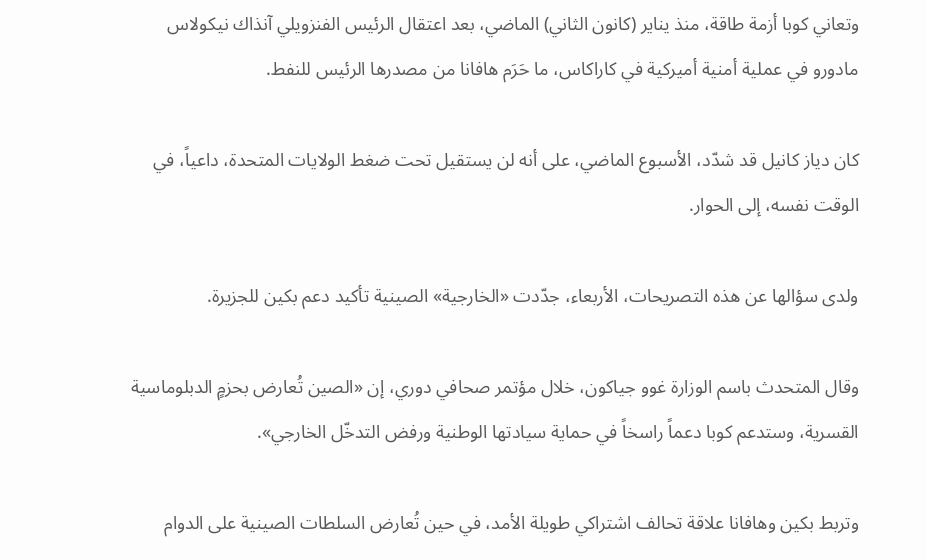وتعاني كوبا أزمة طاقة، منذ يناير (كانون الثاني) الماضي، بعد اعتقال الرئيس الفنزويلي آنذاك نيكولاس مادورو في عملية أمنية أميركية في كاراكاس، ما حَرَم هافانا من مصدرها الرئيس للنفط.

كان دياز كانيل قد شدّد، الأسبوع الماضي، على أنه لن يستقيل تحت ضغط الولايات المتحدة، داعياً، في الوقت نفسه، إلى الحوار.

ولدى سؤالها عن هذه التصريحات، الأربعاء، جدّدت «الخارجية» الصينية تأكيد دعم بكين للجزيرة.

وقال المتحدث باسم الوزارة غوو جياكون، خلال مؤتمر صحافي دوري، إن «الصين تُعارض بحزمٍ الدبلوماسية القسرية، وستدعم كوبا دعماً راسخاً في حماية سيادتها الوطنية ورفض التدخّل الخارجي».

وتربط بكين وهافانا علاقة تحالف اشتراكي طويلة الأمد، في حين تُعارض السلطات الصينية على الدوام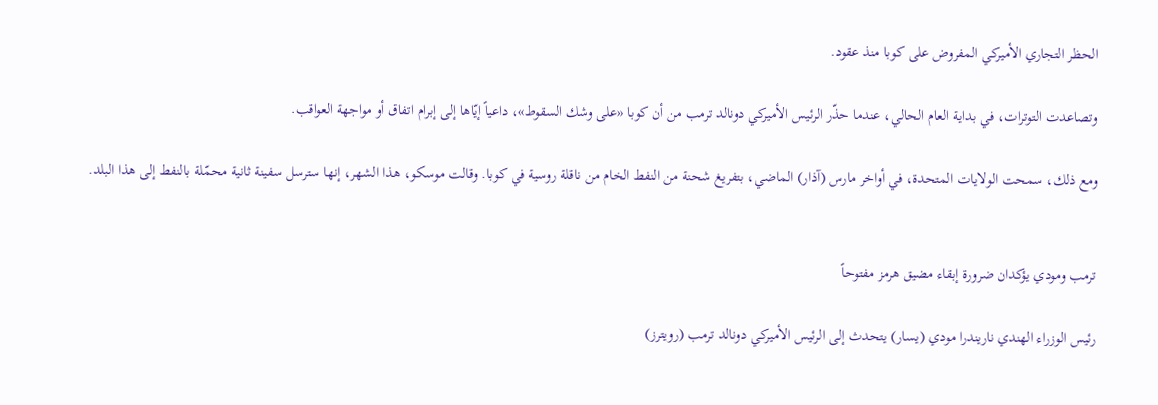الحظر التجاري الأميركي المفروض على كوبا منذ عقود.

وتصاعدت التوترات، في بداية العام الحالي، عندما حذّر الرئيس الأميركي دونالد ترمب من أن كوبا «على وشك السقوط»، داعياً إيّاها إلى إبرام اتفاق أو مواجهة العواقب.

ومع ذلك، سمحت الولايات المتحدة، في أواخر مارس (آذار) الماضي، بتفريغ شحنة من النفط الخام من ناقلة روسية في كوبا. وقالت موسكو، هذا الشهر، إنها سترسل سفينة ثانية محمّلة بالنفط إلى هذا البلد.


ترمب ومودي يؤكدان ضرورة إبقاء مضيق هرمز مفتوحاً

رئيس الوزراء الهندي ناريندرا مودي (يسار) يتحدث إلى الرئيس الأميركي دونالد ترمب (رويترز)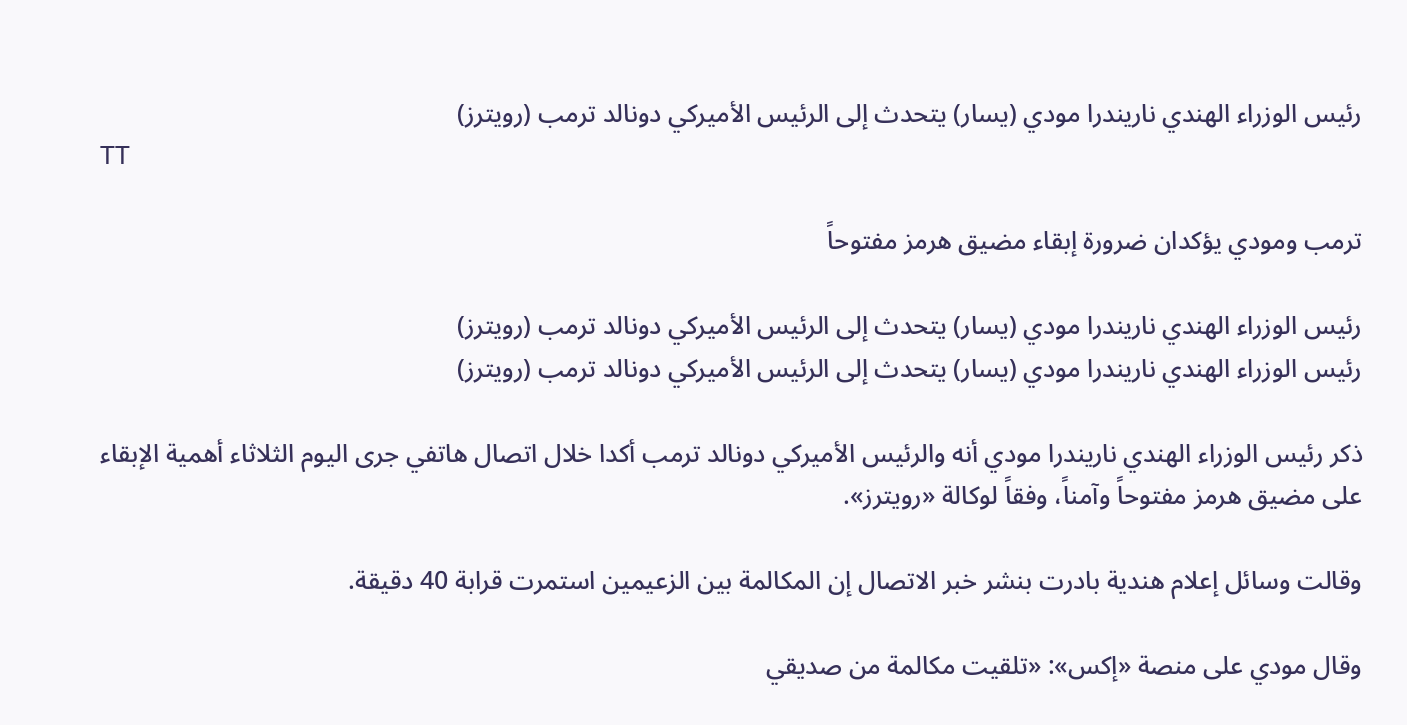رئيس الوزراء الهندي ناريندرا مودي (يسار) يتحدث إلى الرئيس الأميركي دونالد ترمب (رويترز)
TT

ترمب ومودي يؤكدان ضرورة إبقاء مضيق هرمز مفتوحاً

رئيس الوزراء الهندي ناريندرا مودي (يسار) يتحدث إلى الرئيس الأميركي دونالد ترمب (رويترز)
رئيس الوزراء الهندي ناريندرا مودي (يسار) يتحدث إلى الرئيس الأميركي دونالد ترمب (رويترز)

ذكر رئيس الوزراء الهندي ناريندرا مودي أنه والرئيس الأميركي دونالد ترمب أكدا خلال اتصال هاتفي جرى اليوم الثلاثاء أهمية الإبقاء على مضيق هرمز مفتوحاً وآمناً، وفقاً لوكالة «رويترز».

وقالت وسائل إعلام هندية بادرت بنشر خبر الاتصال ‌إن المكالمة بين ‌الزعيمين استمرت ‌قرابة 40 دقيقة.

وقال مودي على منصة «إكس»: «تلقيت مكالمة من صديقي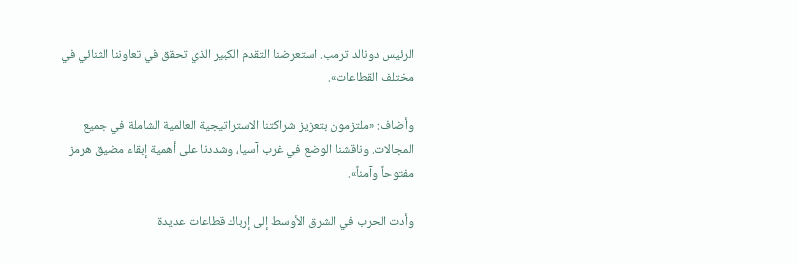الرئيس دونالد ترمب. استعرضنا التقدم الكبير الذي تحقق في تعاوننا الثنائي في مختلف القطاعات».

وأضاف: «ملتزمون بتعزيز شراكتنا الاستراتيجية ‌العالمية ‌الشاملة في جميع المجالات. وناقشنا ‌الوضع في غرب آسيا، ‌وشددنا على أهمية إبقاء مضيق هرمز مفتوحاً وآمناً».

وأدت الحرب في الشرق الأوسط إلى إرباك ‌قطاعات عديدة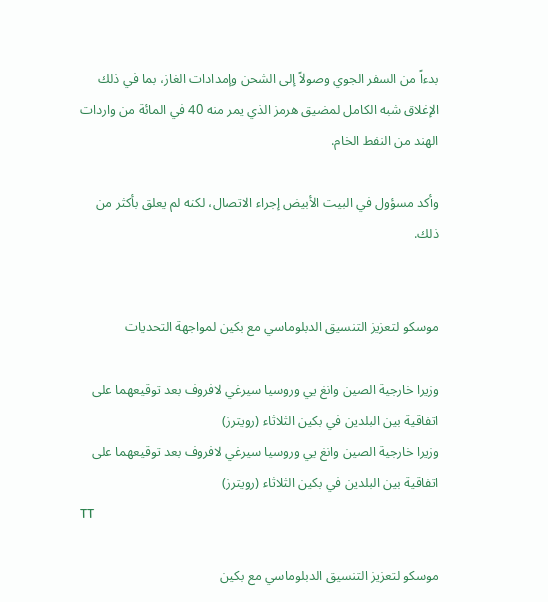بدءاً من السفر الجوي وصولاً إلى الشحن وإمدادات الغاز، بما في ذلك الإغلاق شبه الكامل لمضيق هرمز الذي يمر منه 40 في المائة من واردات الهند من النفط الخام.

وأكد مسؤول في البيت الأبيض إجراء الاتصال، لكنه لم يعلق بأكثر من ذلك.


موسكو لتعزيز التنسيق الدبلوماسي مع بكين لمواجهة التحديات

وزيرا خارجية الصين وانغ يي وروسيا سيرغي لافروف بعد توقيعهما على اتفاقية بين البلدين في بكين الثلاثاء (رويترز)
وزيرا خارجية الصين وانغ يي وروسيا سيرغي لافروف بعد توقيعهما على اتفاقية بين البلدين في بكين الثلاثاء (رويترز)
TT

موسكو لتعزيز التنسيق الدبلوماسي مع بكين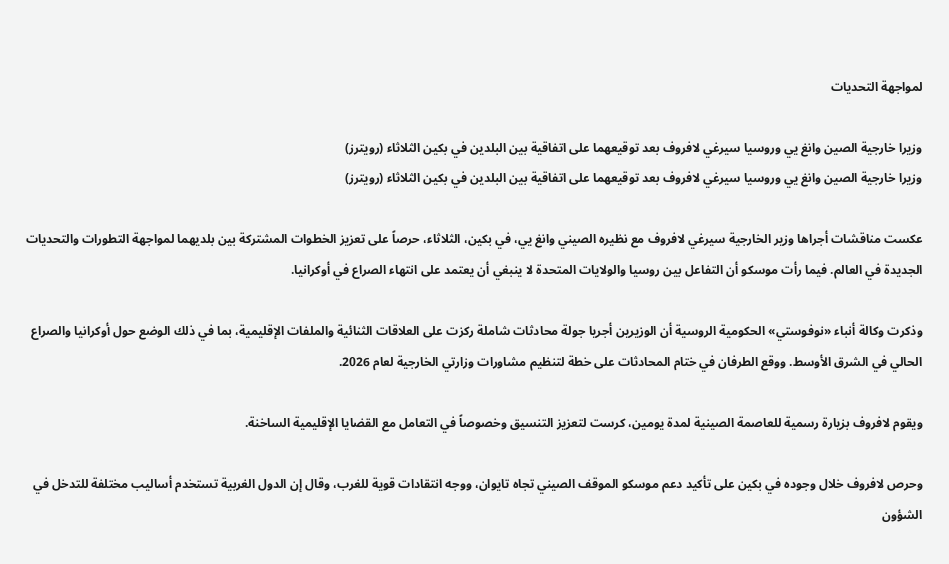لمواجهة التحديات

وزيرا خارجية الصين وانغ يي وروسيا سيرغي لافروف بعد توقيعهما على اتفاقية بين البلدين في بكين الثلاثاء (رويترز)
وزيرا خارجية الصين وانغ يي وروسيا سيرغي لافروف بعد توقيعهما على اتفاقية بين البلدين في بكين الثلاثاء (رويترز)

عكست مناقشات أجراها وزير الخارجية سيرغي لافروف مع نظيره الصيني وانغ يي، في بكين، الثلاثاء، حرصاً على تعزيز الخطوات المشتركة بين بلديهما لمواجهة التطورات والتحديات الجديدة في العالم. فيما رأت موسكو أن التفاعل بين روسيا والولايات المتحدة لا ينبغي أن يعتمد على انتهاء الصراع في أوكرانيا.

وذكرت وكالة أنباء «نوفوستي» الحكومية الروسية أن الوزيرين أجريا جولة محادثات شاملة ركزت على العلاقات الثنائية والملفات الإقليمية، بما في ذلك الوضع حول أوكرانيا والصراع الحالي في الشرق الأوسط. ووقع الطرفان في ختام المحادثات على خطة لتنظيم مشاورات وزارتي الخارجية لعام 2026.

ويقوم لافروف بزيارة رسمية للعاصمة الصينية لمدة يومين، كرست لتعزيز التنسيق وخصوصاً في التعامل مع القضايا الإقليمية الساخنة.

وحرص لافروف خلال وجوده في بكين على تأكيد دعم موسكو الموقف الصيني تجاه تايوان، ووجه انتقادات قوية للغرب، وقال إن الدول الغربية تستخدم أساليب مختلفة للتدخل في الشؤون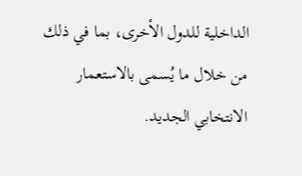الداخلية للدول الأخرى، بما في ذلك من خلال ما يُسمى بالاستعمار الانتخابي الجديد.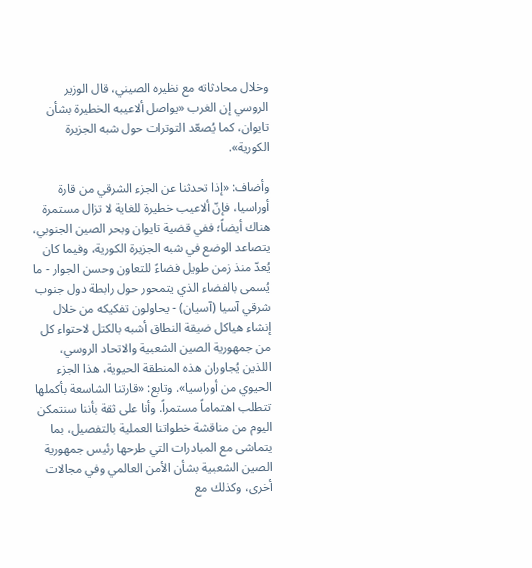وخلال محادثاته مع نظيره الصيني، قال الوزير الروسي إن الغرب «يواصل ألاعيبه الخطيرة بشأن تايوان، كما يُصعّد التوترات حول شبه الجزيرة الكورية».

وأضاف: «إذا تحدثنا عن الجزء الشرقي من قارة أوراسيا، فإنّ ألاعيب خطيرة للغاية لا تزال مستمرة هناك أيضاً؛ ففي قضية تايوان وبحر الصين الجنوبي، يتصاعد الوضع في شبه الجزيرة الكورية، وفيما كان يُعدّ منذ زمن طويل فضاءً للتعاون وحسن الجوار - ما يُسمى بالفضاء الذي يتمحور حول رابطة دول جنوب شرقي آسيا (آسيان) - يحاولون تفكيكه من خلال إنشاء هياكل ضيقة النطاق أشبه بالكتل لاحتواء كل من جمهورية الصين الشعبية والاتحاد الروسي، اللذين يُجاوران هذه المنطقة الحيوية، هذا الجزء الحيوي من أوراسيا». وتابع: «قارتنا الشاسعة بأكملها تتطلب اهتماماً مستمراً. وأنا على ثقة بأننا سنتمكن اليوم من مناقشة خطواتنا العملية بالتفصيل، بما يتماشى مع المبادرات التي طرحها رئيس جمهورية الصين الشعبية بشأن الأمن العالمي وفي مجالات أخرى، وكذلك مع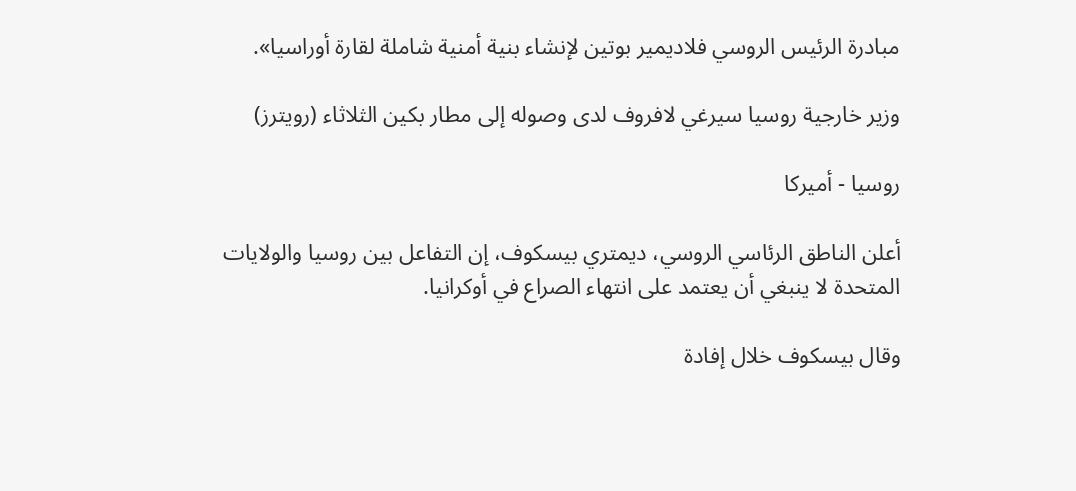مبادرة الرئيس الروسي فلاديمير بوتين لإنشاء بنية أمنية شاملة لقارة أوراسيا».

وزير خارجية روسيا سيرغي لافروف لدى وصوله إلى مطار بكين الثلاثاء (رويترز)

روسيا - أميركا

أعلن الناطق الرئاسي الروسي، ديمتري بيسكوف، إن التفاعل بين روسيا والولايات المتحدة لا ينبغي أن يعتمد على انتهاء الصراع في أوكرانيا.

وقال بيسكوف خلال إفادة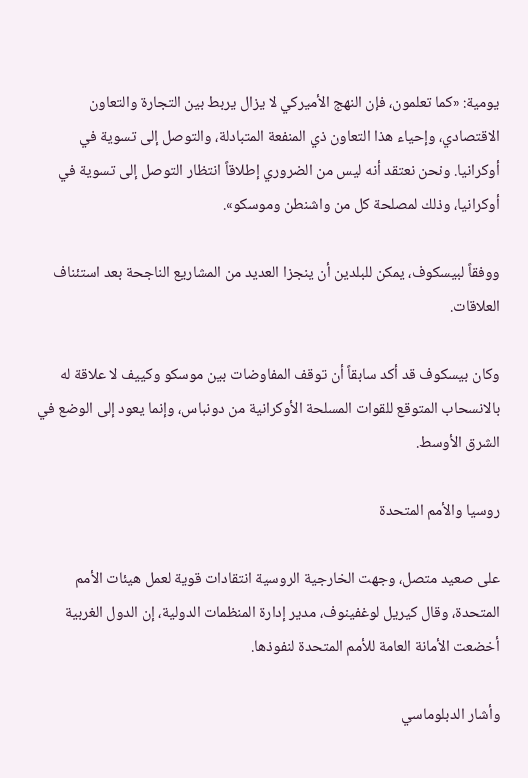يومية: «كما تعلمون، فإن النهج الأميركي لا يزال يربط بين التجارة والتعاون الاقتصادي، وإحياء هذا التعاون ذي المنفعة المتبادلة، والتوصل إلى تسوية في أوكرانيا. ونحن نعتقد أنه ليس من الضروري إطلاقاً انتظار التوصل إلى تسوية في أوكرانيا، وذلك لمصلحة كل من واشنطن وموسكو».

ووفقاً لبيسكوف، يمكن للبلدين أن ينجزا العديد من المشاريع الناجحة بعد استئناف العلاقات.

وكان بيسكوف قد أكد سابقاً أن توقف المفاوضات بين موسكو وكييف لا علاقة له بالانسحاب المتوقع للقوات المسلحة الأوكرانية من دونباس، وإنما يعود إلى الوضع في الشرق الأوسط.

روسيا والأمم المتحدة

على صعيد متصل، وجهت الخارجية الروسية انتقادات قوية لعمل هيئات الأمم المتحدة، وقال كيريل لوغفينوف، مدير إدارة المنظمات الدولية، إن الدول الغربية أخضعت الأمانة العامة للأمم المتحدة لنفوذها.

وأشار الدبلوماسي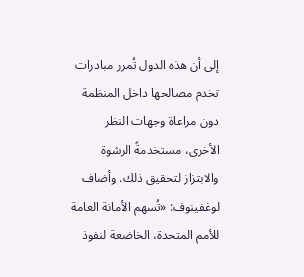إلى أن هذه الدول تُمرر مبادرات تخدم مصالحها داخل المنظمة دون مراعاة وجهات النظر الأخرى، مستخدمةً الرشوة والابتزاز لتحقيق ذلك. وأضاف لوغفينوف: «تُسهم الأمانة العامة للأمم المتحدة، الخاضعة لنفوذ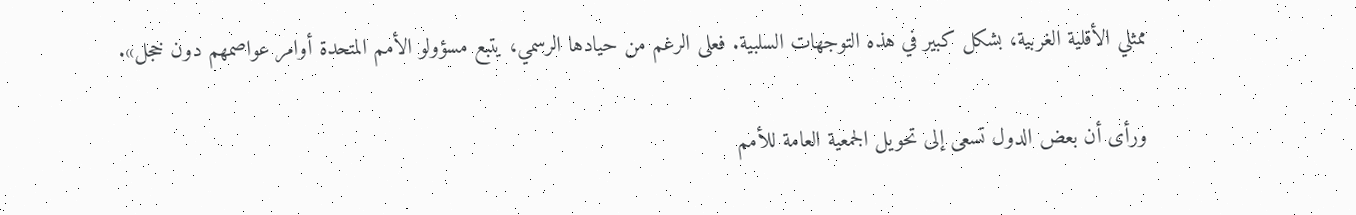ممثلي الأقلية الغربية، بشكل كبير في هذه التوجهات السلبية. فعلى الرغم من حيادها الرسمي، يتبع مسؤولو الأمم المتحدة أوامر عواصمهم دون خجل».

ورأى أن بعض الدول تسعى إلى تحويل الجمعية العامة للأمم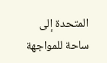المتحدة إلى ساحة للمواجهة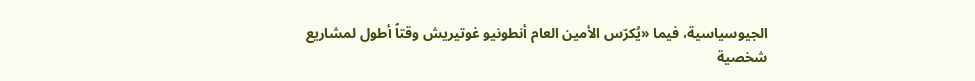الجيوسياسية، فيما «يُكرّس الأمين العام أنطونيو غوتيريش وقتاً أطول لمشاريع شخصية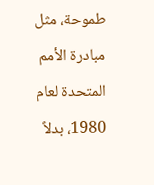طموحة، مثل مبادرة الأمم المتحدة لعام 1980، بدلاً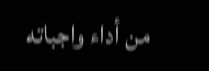من أداء واجباته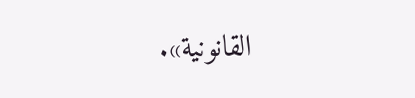القانونية».